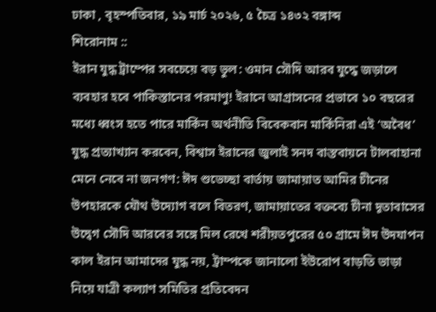ঢাকা , বৃহস্পতিবার, ১৯ মার্চ ২০২৬, ৫ চৈত্র ১৪৩২ বঙ্গাব্দ
শিরোনাম ::
ইরান যুদ্ধ ট্রাম্পের সবচেয়ে বড় ভুল: ওমান সৌদি আরব যুদ্ধে জড়ালে ব্যবহার হবে পাকিস্তানের পরমাণু! ইরানে আগ্রাসনের প্রভাবে ১০ বছরের মধ্যে ধ্বংস হতে পারে মার্কিন অর্থনীতি বিবেকবান মার্কিনিরা এই ‘অবৈধ’ যুদ্ধ প্রত্যাখ্যান করবেন, বিশ্বাস ইরানের জুলাই সনদ বাস্তবায়নে টালবাহানা মেনে নেবে না জনগণ: ঈদ শুভেচ্ছা বার্তায় জামায়াত আমির চীনের উপহারকে যৌথ উদ্যোগ বলে বিতরণ, জামায়াতের বক্তব্যে চীনা দূতাবাসের উদ্বেগ সৌদি আরবের সঙ্গে মিল রেখে শরীয়তপুরের ৫০ গ্রামে ঈদ উদযাপন কাল ইরান আমাদের যুদ্ধ নয়, ট্রাম্পকে জানালো ইউরোপ বাড়তি ভাড়া নিয়ে যাত্রী কল্যাণ সমিতির প্রতিবেদন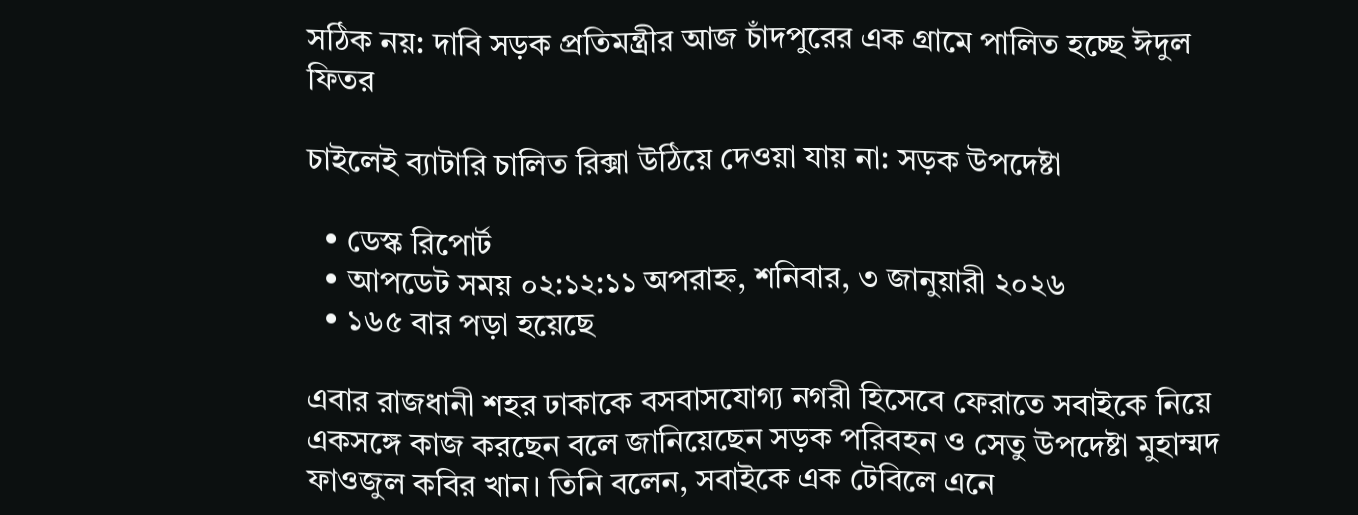সঠিক নয়: দাবি সড়ক প্রতিমন্ত্রীর আজ চাঁদপুরের এক গ্রামে পালিত হচ্ছে ঈদুল ফিতর

চাইলেই ব্যাটারি চালিত রিক্সা উঠিয়ে দেওয়া যায় না: সড়ক উপদেষ্টা

  • ডেস্ক রিপোর্ট
  • আপডেট সময় ০২:১২:১১ অপরাহ্ন, শনিবার, ৩ জানুয়ারী ২০২৬
  • ১৬৫ বার পড়া হয়েছে

এবার রাজধানী শহর ঢাকাকে বসবাসযোগ্য নগরী হিসেবে ফেরাতে সবাইকে নিয়ে একসঙ্গে কাজ করছেন বলে জানিয়েছেন সড়ক পরিবহন ও সেতু উপদেষ্টা মুহাম্মদ ফাওজুল কবির খান। তিনি বলেন, সবাইকে এক টেবিলে এনে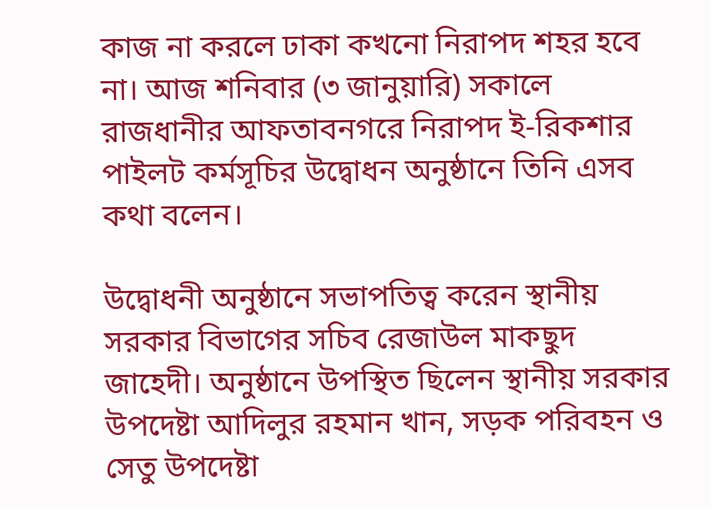কাজ না করলে ঢাকা কখনো নিরাপদ শহর হবে না। আজ শনিবার (৩ জানুয়ারি) সকালে রাজধানীর আফতাবনগরে নিরাপদ ই-রিকশার পাইলট কর্মসূচির উদ্বোধন অনুষ্ঠানে তিনি এসব কথা বলেন।

উদ্বোধনী অনুষ্ঠানে সভাপতিত্ব করেন স্থানীয় সরকার বিভাগের সচিব রেজাউল মাকছুদ জাহেদী। অনুষ্ঠানে উপস্থিত ছিলেন স্থানীয় সরকার উপদেষ্টা আদিলুর রহমান খান, সড়ক পরিবহন ও সেতু উপদেষ্টা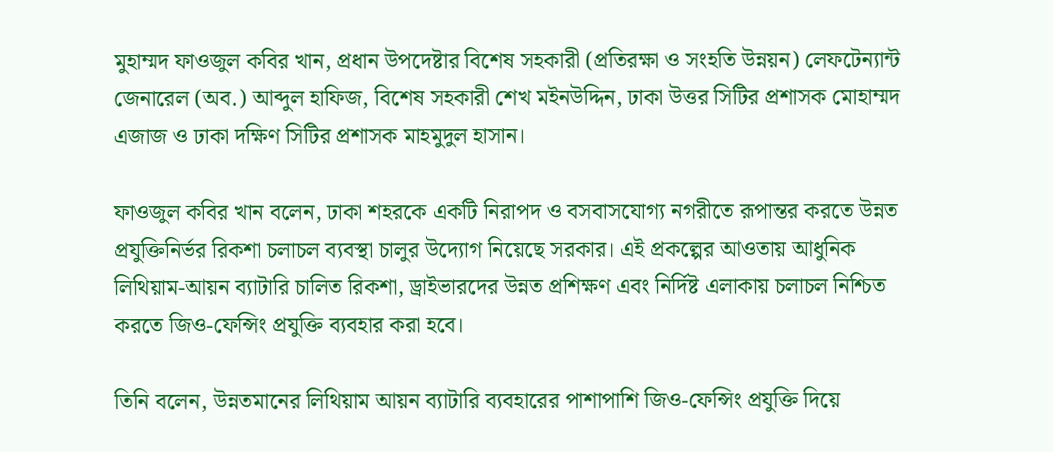মুহাম্মদ ফাওজুল কবির খান, প্রধান উপদেষ্টার বিশেষ সহকারী (প্রতিরক্ষা ও সংহতি উন্নয়ন) লেফটেন্যান্ট জেনারেল (অব.) আব্দুল হাফিজ, বিশেষ সহকারী শেখ মইনউদ্দিন, ঢাকা উত্তর সিটির প্রশাসক মোহাম্মদ এজাজ ও ঢাকা দক্ষিণ সিটির প্রশাসক মাহমুদুল হাসান।

ফাওজুল কবির খান বলেন, ঢাকা শহরকে একটি নিরাপদ ও বসবাসযোগ্য নগরীতে রূপান্তর করতে উন্নত প্রযুক্তিনির্ভর রিকশা চলাচল ব্যবস্থা চালুর উদ্যোগ নিয়েছে সরকার। এই প্রকল্পের আওতায় আধুনিক লিথিয়াম-আয়ন ব্যাটারি চালিত রিকশা, ড্রাইভারদের উন্নত প্রশিক্ষণ এবং নির্দিষ্ট এলাকায় চলাচল নিশ্চিত করতে জিও-ফেন্সিং প্রযুক্তি ব্যবহার করা হবে।

তিনি বলেন, উন্নতমানের লিথিয়াম আয়ন ব্যাটারি ব্যবহারের পাশাপাশি জিও-ফেন্সিং প্রযুক্তি দিয়ে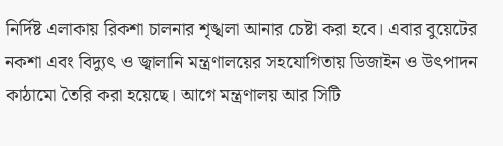নির্দিষ্ট এলাকায় রিকশা চালনার শৃঙ্খলা আনার চেষ্টা করা হবে। এবার বুয়েটের নকশা এবং বিদ্যুৎ ও জ্বালানি মন্ত্রণালয়ের সহযোগিতায় ডিজাইন ও উৎপাদন কাঠামো তৈরি করা হয়েছে। আগে মন্ত্রণালয় আর সিটি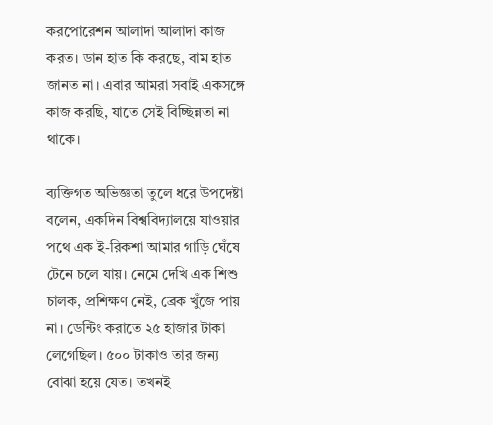করপোরেশন আলাদা আলাদা কাজ করত। ডান হাত কি করছে, বাম হাত জানত না। এবার আমরা সবাই একসঙ্গে কাজ করছি, যাতে সেই বিচ্ছিন্নতা না থাকে।

ব্যক্তিগত অভিজ্ঞতা তুলে ধরে উপদেষ্টা বলেন, একদিন বিশ্ববিদ্যালয়ে যাওয়ার পথে এক ই-রিকশা আমার গাড়ি ঘেঁষে টেনে চলে যায়। নেমে দেখি এক শিশু চালক, প্রশিক্ষণ নেই, ব্রেক খুঁজে পায় না। ডেন্টিং করাতে ২৫ হাজার টাকা লেগেছিল। ৫০০ টাকাও তার জন্য বোঝা হয়ে যেত। তখনই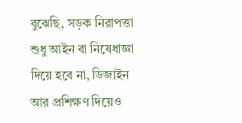বুঝেছি, সড়ক নিরাপত্তা শুধু আইন বা নিষেধাজ্ঞা দিয়ে হবে না, ডিজাইন আর প্রশিক্ষণ দিয়েও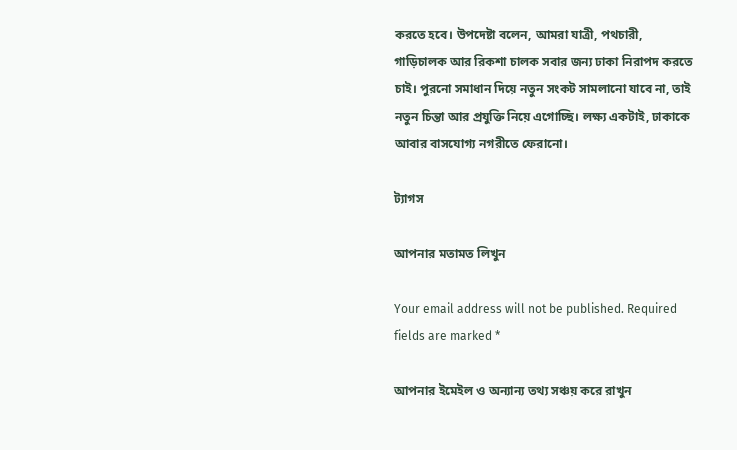করতে হবে। উপদেষ্টা বলেন, আমরা যাত্রী, পথচারী, গাড়িচালক আর রিকশা চালক সবার জন্য ঢাকা নিরাপদ করতে চাই। পুরনো সমাধান দিয়ে নতুন সংকট সামলানো যাবে না, তাই নতুন চিন্তা আর প্রযুক্তি নিয়ে এগোচ্ছি। লক্ষ্য একটাই, ঢাকাকে আবার বাসযোগ্য নগরীতে ফেরানো।

ট্যাগস

আপনার মতামত লিখুন

Your email address will not be published. Required fields are marked *

আপনার ইমেইল ও অন্যান্য তথ্য সঞ্চয় করে রাখুন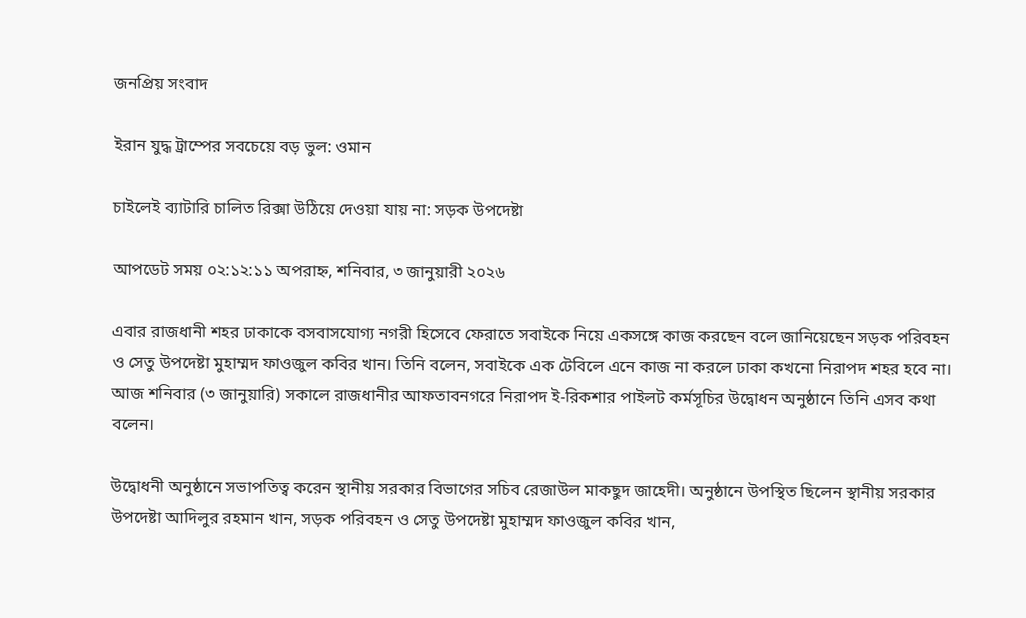জনপ্রিয় সংবাদ

ইরান যুদ্ধ ট্রাম্পের সবচেয়ে বড় ভুল: ওমান

চাইলেই ব্যাটারি চালিত রিক্সা উঠিয়ে দেওয়া যায় না: সড়ক উপদেষ্টা

আপডেট সময় ০২:১২:১১ অপরাহ্ন, শনিবার, ৩ জানুয়ারী ২০২৬

এবার রাজধানী শহর ঢাকাকে বসবাসযোগ্য নগরী হিসেবে ফেরাতে সবাইকে নিয়ে একসঙ্গে কাজ করছেন বলে জানিয়েছেন সড়ক পরিবহন ও সেতু উপদেষ্টা মুহাম্মদ ফাওজুল কবির খান। তিনি বলেন, সবাইকে এক টেবিলে এনে কাজ না করলে ঢাকা কখনো নিরাপদ শহর হবে না। আজ শনিবার (৩ জানুয়ারি) সকালে রাজধানীর আফতাবনগরে নিরাপদ ই-রিকশার পাইলট কর্মসূচির উদ্বোধন অনুষ্ঠানে তিনি এসব কথা বলেন।

উদ্বোধনী অনুষ্ঠানে সভাপতিত্ব করেন স্থানীয় সরকার বিভাগের সচিব রেজাউল মাকছুদ জাহেদী। অনুষ্ঠানে উপস্থিত ছিলেন স্থানীয় সরকার উপদেষ্টা আদিলুর রহমান খান, সড়ক পরিবহন ও সেতু উপদেষ্টা মুহাম্মদ ফাওজুল কবির খান,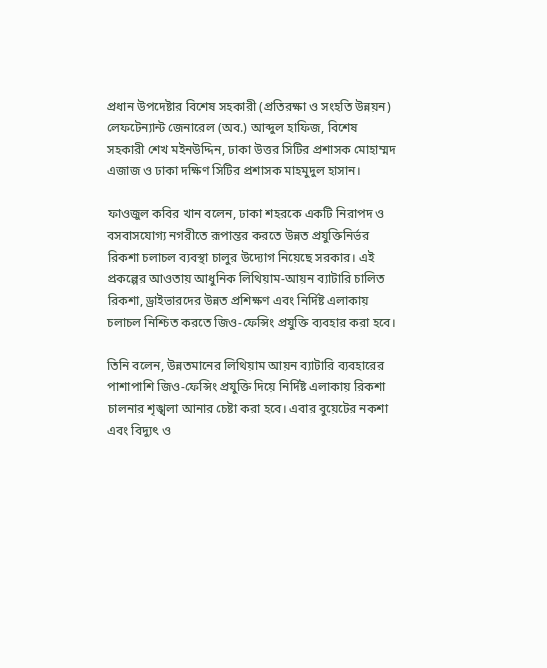প্রধান উপদেষ্টার বিশেষ সহকারী (প্রতিরক্ষা ও সংহতি উন্নয়ন) লেফটেন্যান্ট জেনারেল (অব.) আব্দুল হাফিজ, বিশেষ সহকারী শেখ মইনউদ্দিন, ঢাকা উত্তর সিটির প্রশাসক মোহাম্মদ এজাজ ও ঢাকা দক্ষিণ সিটির প্রশাসক মাহমুদুল হাসান।

ফাওজুল কবির খান বলেন, ঢাকা শহরকে একটি নিরাপদ ও বসবাসযোগ্য নগরীতে রূপান্তর করতে উন্নত প্রযুক্তিনির্ভর রিকশা চলাচল ব্যবস্থা চালুর উদ্যোগ নিয়েছে সরকার। এই প্রকল্পের আওতায় আধুনিক লিথিয়াম-আয়ন ব্যাটারি চালিত রিকশা, ড্রাইভারদের উন্নত প্রশিক্ষণ এবং নির্দিষ্ট এলাকায় চলাচল নিশ্চিত করতে জিও-ফেন্সিং প্রযুক্তি ব্যবহার করা হবে।

তিনি বলেন, উন্নতমানের লিথিয়াম আয়ন ব্যাটারি ব্যবহারের পাশাপাশি জিও-ফেন্সিং প্রযুক্তি দিয়ে নির্দিষ্ট এলাকায় রিকশা চালনার শৃঙ্খলা আনার চেষ্টা করা হবে। এবার বুয়েটের নকশা এবং বিদ্যুৎ ও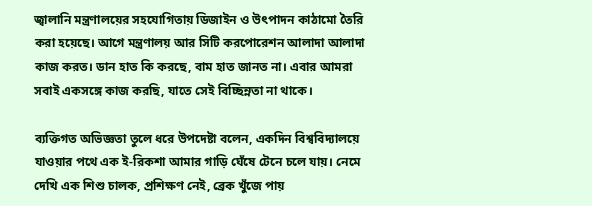জ্বালানি মন্ত্রণালয়ের সহযোগিতায় ডিজাইন ও উৎপাদন কাঠামো তৈরি করা হয়েছে। আগে মন্ত্রণালয় আর সিটি করপোরেশন আলাদা আলাদা কাজ করত। ডান হাত কি করছে, বাম হাত জানত না। এবার আমরা সবাই একসঙ্গে কাজ করছি, যাতে সেই বিচ্ছিন্নতা না থাকে।

ব্যক্তিগত অভিজ্ঞতা তুলে ধরে উপদেষ্টা বলেন, একদিন বিশ্ববিদ্যালয়ে যাওয়ার পথে এক ই-রিকশা আমার গাড়ি ঘেঁষে টেনে চলে যায়। নেমে দেখি এক শিশু চালক, প্রশিক্ষণ নেই, ব্রেক খুঁজে পায়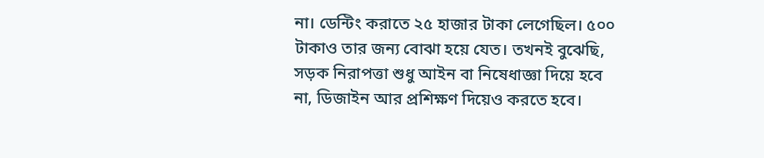না। ডেন্টিং করাতে ২৫ হাজার টাকা লেগেছিল। ৫০০ টাকাও তার জন্য বোঝা হয়ে যেত। তখনই বুঝেছি, সড়ক নিরাপত্তা শুধু আইন বা নিষেধাজ্ঞা দিয়ে হবে না, ডিজাইন আর প্রশিক্ষণ দিয়েও করতে হবে।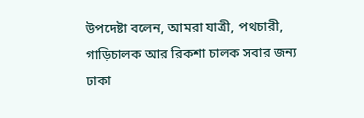উপদেষ্টা বলেন, আমরা যাত্রী, পথচারী, গাড়িচালক আর রিকশা চালক সবার জন্য ঢাকা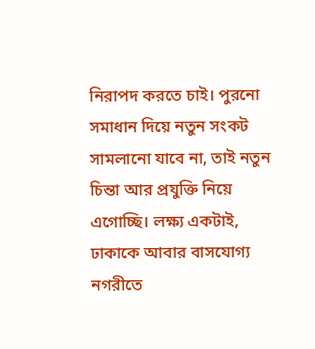নিরাপদ করতে চাই। পুরনো সমাধান দিয়ে নতুন সংকট সামলানো যাবে না, তাই নতুন চিন্তা আর প্রযুক্তি নিয়ে এগোচ্ছি। লক্ষ্য একটাই, ঢাকাকে আবার বাসযোগ্য নগরীতে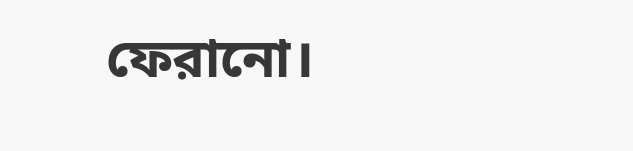ফেরানো।